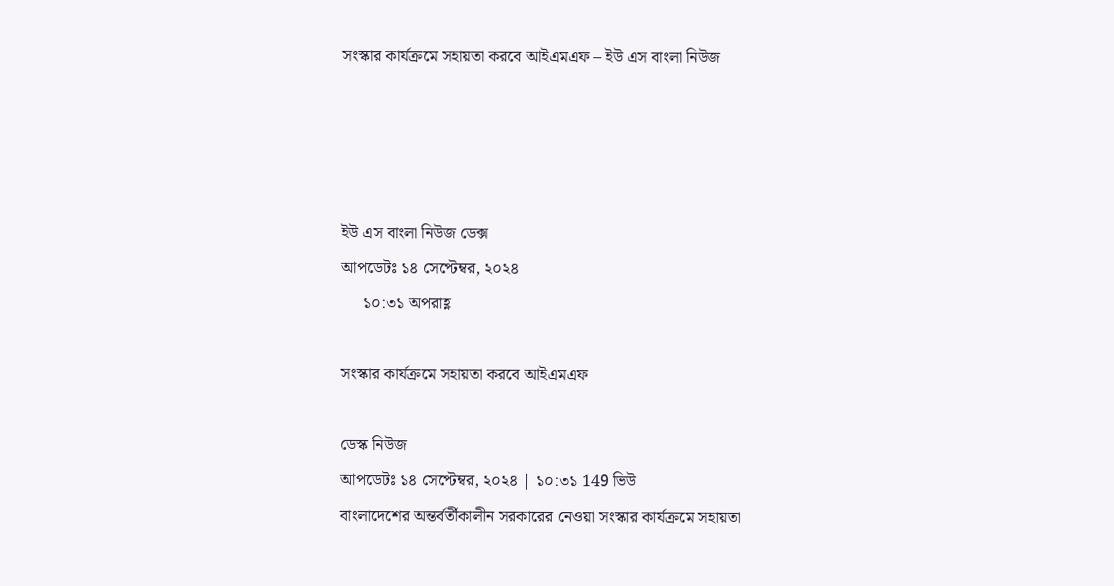সংস্কার কার্যক্রমে সহায়তা করবে আইএমএফ – ইউ এস বাংলা নিউজ




ইউ এস বাংলা নিউজ ডেক্স
আপডেটঃ ১৪ সেপ্টেম্বর, ২০২৪
     ১০:৩১ অপরাহ্ণ

সংস্কার কার্যক্রমে সহায়তা করবে আইএমএফ

ডেস্ক নিউজ
আপডেটঃ ১৪ সেপ্টেম্বর, ২০২৪ | ১০:৩১ 149 ভিউ
বাংলাদেশের অন্তর্বর্তীকালীন সরকারের নেওয়া সংস্কার কার্যক্রমে সহায়তা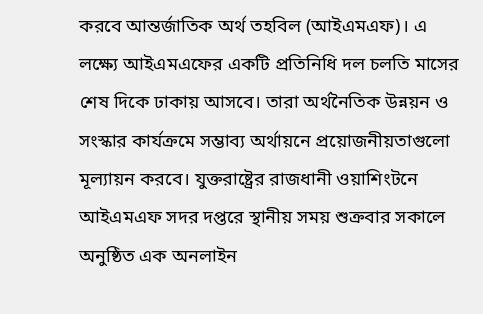করবে আন্তর্জাতিক অর্থ তহবিল (আইএমএফ)। এ লক্ষ্যে আইএমএফের একটি প্রতিনিধি দল চলতি মাসের শেষ দিকে ঢাকায় আসবে। তারা অর্থনৈতিক উন্নয়ন ও সংস্কার কার্যক্রমে সম্ভাব্য অর্থায়নে প্রয়োজনীয়তাগুলো মূল্যায়ন করবে। যুক্তরাষ্ট্রের রাজধানী ওয়াশিংটনে আইএমএফ সদর দপ্তরে স্থানীয় সময় শুক্রবার সকালে অনুষ্ঠিত এক অনলাইন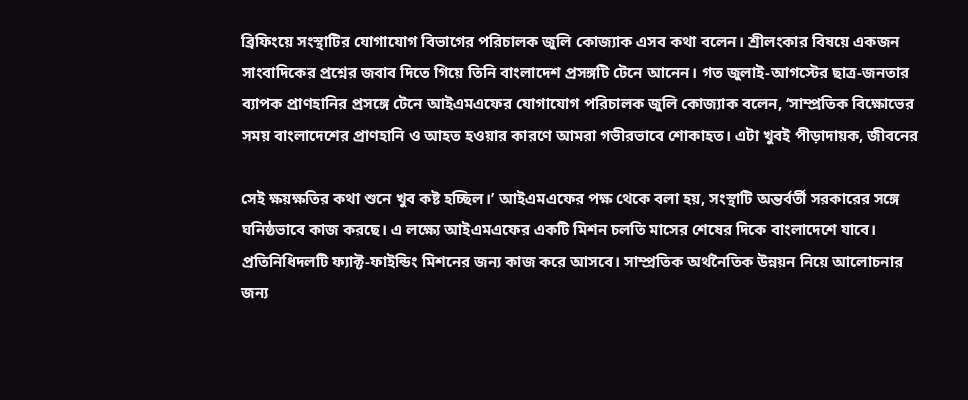ব্রিফিংয়ে সংস্থাটির যোগাযোগ বিভাগের পরিচালক জুলি কোজ্যাক এসব কথা বলেন। শ্রীলংকার বিষয়ে একজন সাংবাদিকের প্রশ্নের জবাব দিতে গিয়ে তিনি বাংলাদেশ প্রসঙ্গটি টেনে আনেন। গত জুলাই-আগস্টের ছাত্র-জনতার ব্যাপক প্রাণহানির প্রসঙ্গে টেনে আইএমএফের যোগাযোগ পরিচালক জুলি কোজ্যাক বলেন, ‘সাম্প্রতিক বিক্ষোভের সময় বাংলাদেশের প্রাণহানি ও আহত হওয়ার কারণে আমরা গভীরভাবে শোকাহত। এটা খুবই পীড়াদায়ক, জীবনের

সেই ক্ষয়ক্ষতির কথা শুনে খুব কষ্ট হচ্ছিল।’ আইএমএফের পক্ষ থেকে বলা হয়, সংস্থাটি অন্তর্বর্তী সরকারের সঙ্গে ঘনিষ্ঠভাবে কাজ করছে। এ লক্ষ্যে আইএমএফের একটি মিশন চলতি মাসের শেষের দিকে বাংলাদেশে যাবে। প্রতিনিধিদলটি ফ্যাক্ট-ফাইন্ডিং মিশনের জন্য কাজ করে আসবে। সাম্প্রতিক অর্থনৈতিক উন্নয়ন নিয়ে আলোচনার জন্য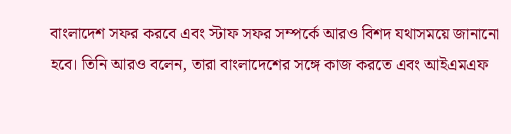বাংলাদেশ সফর করবে এবং স্টাফ সফর সম্পর্কে আরও বিশদ যথাসময়ে জানানো হবে। তিনি আরও বলেন, তারা বাংলাদেশের সঙ্গে কাজ করতে এবং আইএমএফ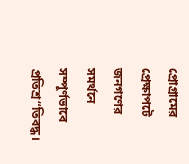প্রোগ্রামের প্রেক্ষাপটে জনগণের সমর্থনে সম্পূর্ণভাবে প্রতিশ্র“তিবদ্ধ।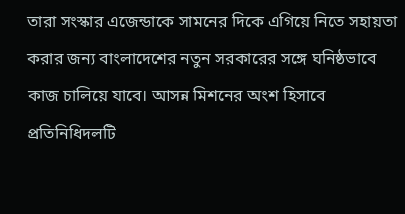তারা সংস্কার এজেন্ডাকে সামনের দিকে এগিয়ে নিতে সহায়তা করার জন্য বাংলাদেশের নতুন সরকারের সঙ্গে ঘনিষ্ঠভাবে কাজ চালিয়ে যাবে। আসন্ন মিশনের অংশ হিসাবে প্রতিনিধিদলটি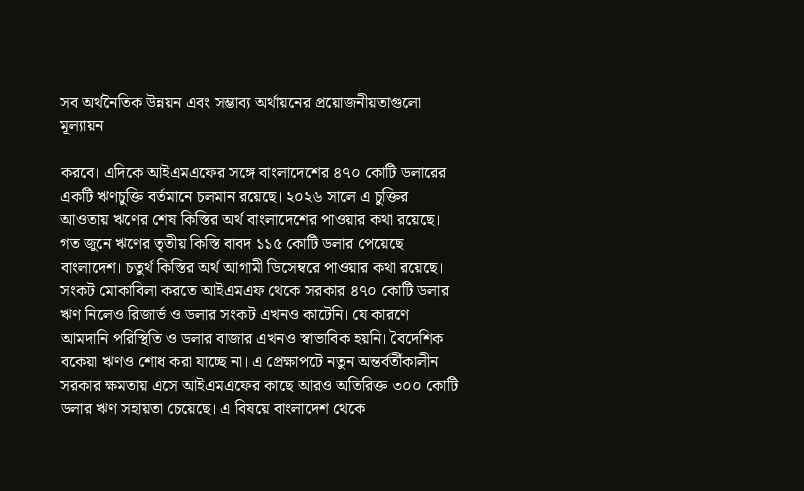সব অর্থনৈতিক উন্নয়ন এবং সম্ভাব্য অর্থায়নের প্রয়োজনীয়তাগুলো মূল্যায়ন

করবে। এদিকে আইএমএফের সঙ্গে বাংলাদেশের ৪৭০ কোটি ডলারের একটি ঋণচুক্তি বর্তমানে চলমান রয়েছে। ২০২৬ সালে এ চুক্তির আওতায় ঋণের শেষ কিস্তির অর্থ বাংলাদেশের পাওয়ার কথা রয়েছে। গত জুনে ঋণের তৃতীয় কিস্তি বাবদ ১১৫ কোটি ডলার পেয়েছে বাংলাদেশ। চতুর্থ কিস্তির অর্থ আগামী ডিসেম্বরে পাওয়ার কথা রয়েছে। সংকট মোকাবিলা করতে আইএমএফ থেকে সরকার ৪৭০ কোটি ডলার ঋণ নিলেও রিজার্ভ ও ডলার সংকট এখনও কাটেনি। যে কারণে আমদানি পরিস্থিতি ও ডলার বাজার এখনও স্বাভাবিক হয়নি। বৈদেশিক বকেয়া ঋণও শোধ করা যাচ্ছে না। এ প্রেক্ষাপটে নতুন অন্তর্বর্তীকালীন সরকার ক্ষমতায় এসে আইএমএফের কাছে আরও অতিরিক্ত ৩০০ কোটি ডলার ঋণ সহায়তা চেয়েছে। এ বিষয়ে বাংলাদেশ থেকে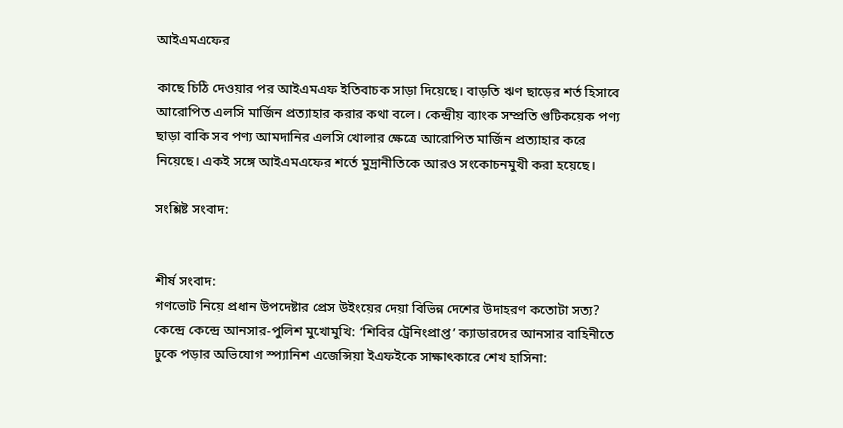আইএমএফের

কাছে চিঠি দেওয়ার পর আইএমএফ ইতিবাচক সাড়া দিয়েছে। বাড়তি ঋণ ছাড়ের শর্ত হিসাবে আরোপিত এলসি মার্জিন প্রত্যাহার করার কথা বলে। কেন্দ্রীয় ব্যাংক সম্প্রতি গুটিকয়েক পণ্য ছাড়া বাকি সব পণ্য আমদানির এলসি খোলার ক্ষেত্রে আরোপিত মার্জিন প্রত্যাহার করে নিয়েছে। একই সঙ্গে আইএমএফের শর্তে মুদ্রানীতিকে আরও সংকোচনমুখী করা হয়েছে।

সংশ্লিষ্ট সংবাদ:


শীর্ষ সংবাদ:
গণভোট নিয়ে প্রধান উপদেষ্টার প্রেস উইংয়ের দেয়া বিভিন্ন দেশের উদাহরণ কতোটা সত্য? কেন্দ্রে কেন্দ্রে আনসার-পুলিশ মুখোমুখি: ‘শিবির ট্রেনিংপ্রাপ্ত’ ক্যাডারদের আনসার বাহিনীতে ঢুকে পড়ার অভিযোগ স্প্যানিশ এজেন্সিয়া ইএফইকে সাক্ষাৎকারে শেখ হাসিনা: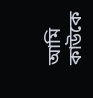আমি কাউকে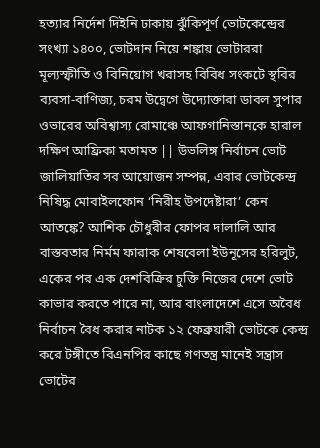হত্যার নির্দেশ দিইনি ঢাকায় ঝুঁকিপূর্ণ ভোটকেন্দ্রের সংখ্যা ১৪০০, ভোটদান নিয়ে শঙ্কায় ভোটাররা মূল্যস্ফীতি ও বিনিয়োগ খরাসহ বিবিধ সংকটে স্থবির ব্যবসা-বাণিজ্য, চরম উদ্বেগে উদ্যোক্তারা ডাবল সুপার ওভারের অবিশ্বাস্য রোমাঞ্চে আফগানিস্তানকে হারাল দক্ষিণ আফ্রিকা মতামত || উভলিঙ্গ নির্বাচন ভোট জালিয়াতির সব আয়োজন সম্পন্ন, এবার ভোটকেন্দ্র নিষিদ্ধ মোবাইলফোন ‘নিরীহ উপদেষ্টারা’ কেন আতঙ্কে? আশিক চৌধুরীর ফোপর দালালি আর বাস্তবতার নির্মম ফারাক শেষবেলা ইউনূসের হরিলুট, একের পর এক দেশবিক্রির চুক্তি নিজের দেশে ভোট কাভার করতে পারে না, আর বাংলাদেশে এসে অবৈধ নির্বাচন বৈধ করার নাটক ১২ ফেব্রুয়ারী ভোটকে কেন্দ্র করে টঙ্গীতে বিএনপির কাছে গণতন্ত্র মানেই সন্ত্রাস ভোটের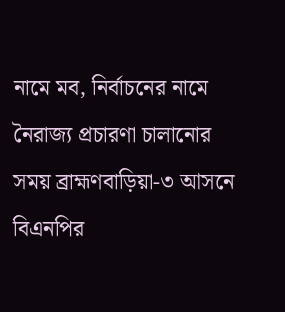নামে মব, নির্বাচনের নামে নৈরাজ্য প্রচারণা চালানোর সময় ব্রাহ্মণবাড়িয়া-৩ আসনে বিএনপির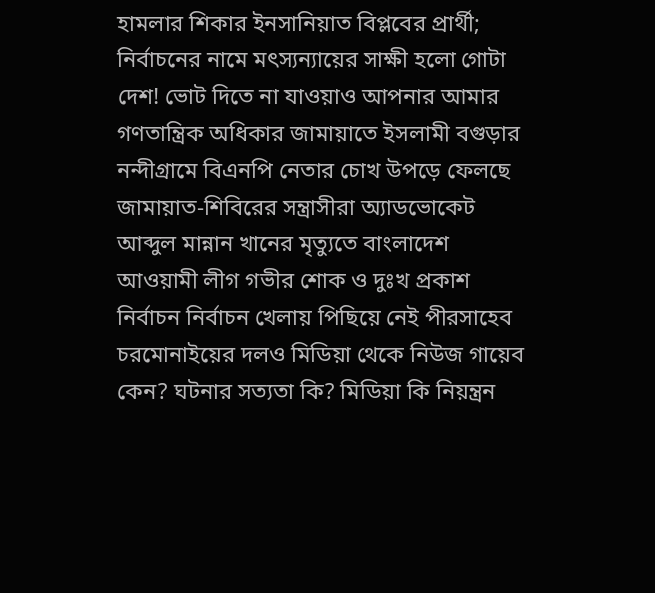হামলার শিকার ইনসানিয়াত বিপ্লবের প্রার্থী; নির্বাচনের নামে মৎস্যন্যায়ের সাক্ষী হলো গোটা দেশ! ভোট দিতে না যাওয়াও আপনার আমার গণতান্ত্রিক অধিকার জামায়াতে ইসলামী বগুড়ার নন্দীগ্রামে বিএনপি নেতার চোখ উপড়ে ফেলছে জামায়াত-শিবিরের সন্ত্রাসীরা অ্যাডভোকেট আব্দুল মান্নান খানের মৃত্যুতে বাংলাদেশ আওয়ামী লীগ গভীর শোক ও দুঃখ প্রকাশ নির্বাচন নির্বাচন খেলায় পিছিয়ে নেই পীরসাহেব চরমোনাইয়ের দলও মিডিয়া থেকে নিউজ গায়েব কেন? ঘটনার সত্যতা কি? মিডিয়া কি নিয়ন্ত্রন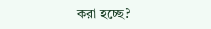করা হচ্ছে?